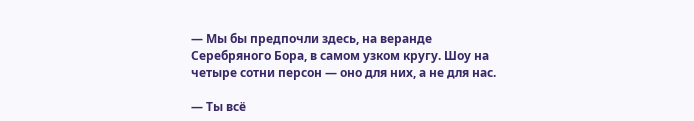— Мы бы предпочли здесь, на веранде Серебряного Бора, в самом узком кругу. Шоу на четыре сотни персон — оно для них, а не для нас.

— Ты всё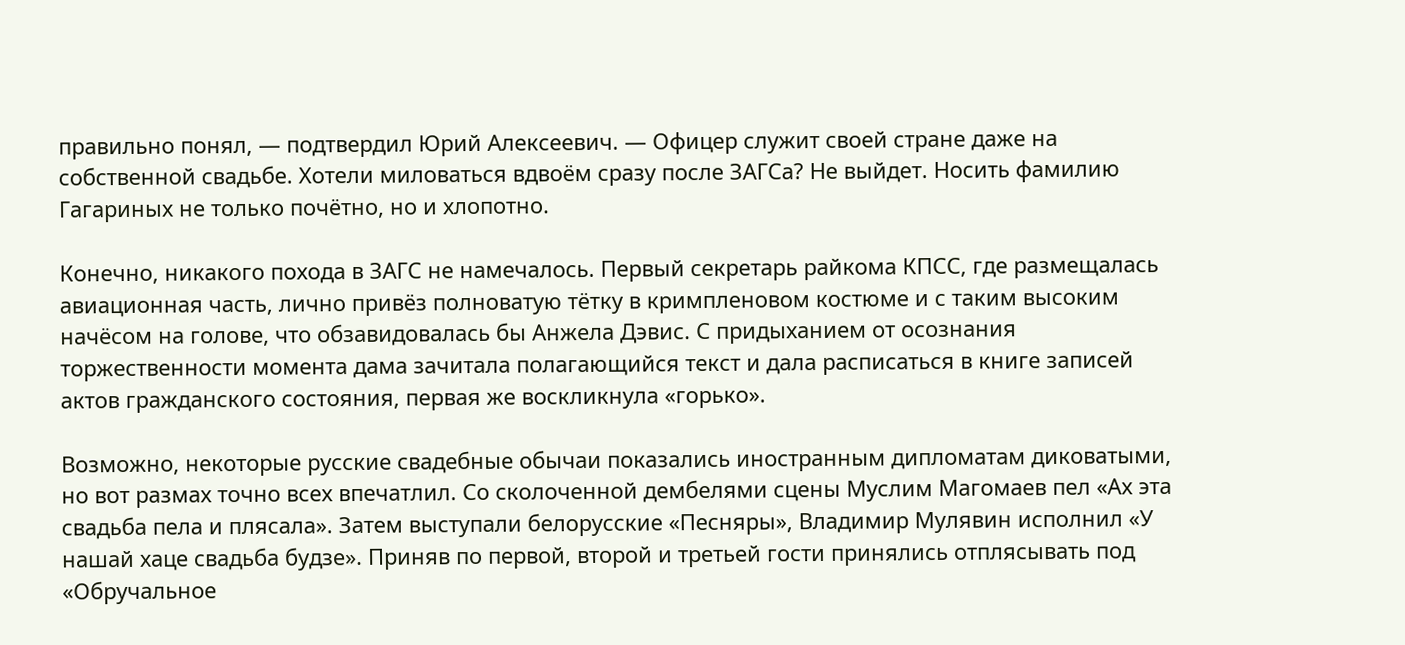правильно понял, — подтвердил Юрий Алексеевич. — Офицер служит своей стране даже на собственной свадьбе. Хотели миловаться вдвоём сразу после ЗАГСа? Не выйдет. Носить фамилию Гагариных не только почётно, но и хлопотно.

Конечно, никакого похода в ЗАГС не намечалось. Первый секретарь райкома КПСС, где размещалась авиационная часть, лично привёз полноватую тётку в кримпленовом костюме и с таким высоким начёсом на голове, что обзавидовалась бы Анжела Дэвис. С придыханием от осознания торжественности момента дама зачитала полагающийся текст и дала расписаться в книге записей актов гражданского состояния, первая же воскликнула «горько».

Возможно, некоторые русские свадебные обычаи показались иностранным дипломатам диковатыми, но вот размах точно всех впечатлил. Со сколоченной дембелями сцены Муслим Магомаев пел «Ах эта свадьба пела и плясала». Затем выступали белорусские «Песняры», Владимир Мулявин исполнил «У нашай хаце свадьба будзе». Приняв по первой, второй и третьей гости принялись отплясывать под «Обручальное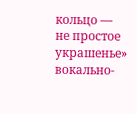кольцо — не простое украшенье» вокально-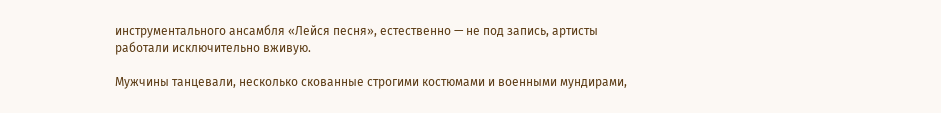инструментального ансамбля «Лейся песня», естественно — не под запись, артисты работали исключительно вживую.

Мужчины танцевали, несколько скованные строгими костюмами и военными мундирами,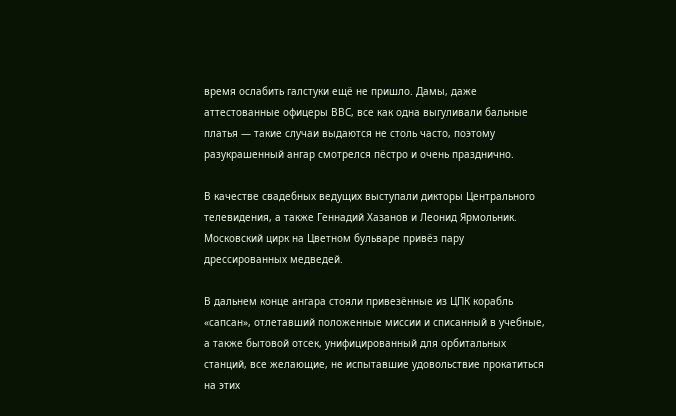время ослабить галстуки ещё не пришло. Дамы, даже аттестованные офицеры ВВС, все как одна выгуливали бальные платья — такие случаи выдаются не столь часто, поэтому разукрашенный ангар смотрелся пёстро и очень празднично.

В качестве свадебных ведущих выступали дикторы Центрального телевидения, а также Геннадий Хазанов и Леонид Ярмольник. Московский цирк на Цветном бульваре привёз пару дрессированных медведей.

В дальнем конце ангара стояли привезённые из ЦПК корабль «сапсан», отлетавший положенные миссии и списанный в учебные, а также бытовой отсек, унифицированный для орбитальных станций, все желающие, не испытавшие удовольствие прокатиться на этих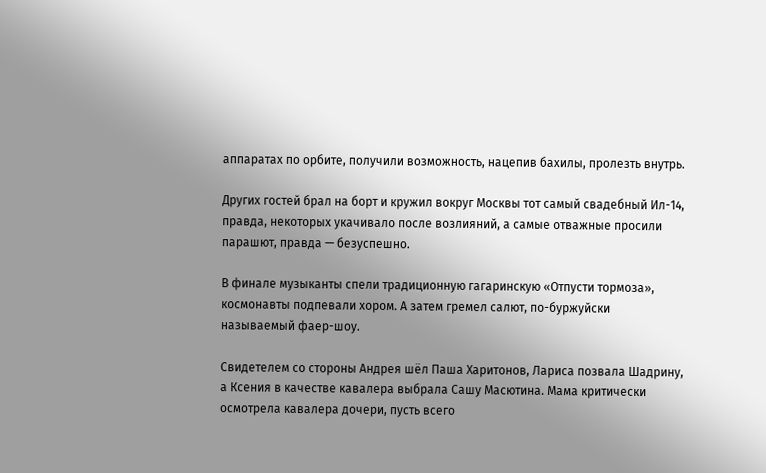аппаратах по орбите, получили возможность, нацепив бахилы, пролезть внутрь.

Других гостей брал на борт и кружил вокруг Москвы тот самый свадебный Ил-14, правда, некоторых укачивало после возлияний, а самые отважные просили парашют, правда — безуспешно.

В финале музыканты спели традиционную гагаринскую «Отпусти тормоза», космонавты подпевали хором. А затем гремел салют, по-буржуйски называемый фаер-шоу.

Свидетелем со стороны Андрея шёл Паша Харитонов, Лариса позвала Шадрину, а Ксения в качестве кавалера выбрала Сашу Масютина. Мама критически осмотрела кавалера дочери, пусть всего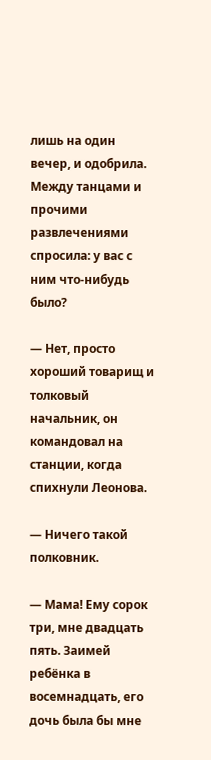лишь на один вечер, и одобрила. Между танцами и прочими развлечениями спросила: у вас с ним что-нибудь было?

— Нет, просто хороший товарищ и толковый начальник, он командовал на станции, когда спихнули Леонова.

— Ничего такой полковник.

— Мама! Ему сорок три, мне двадцать пять. Заимей ребёнка в восемнадцать, его дочь была бы мне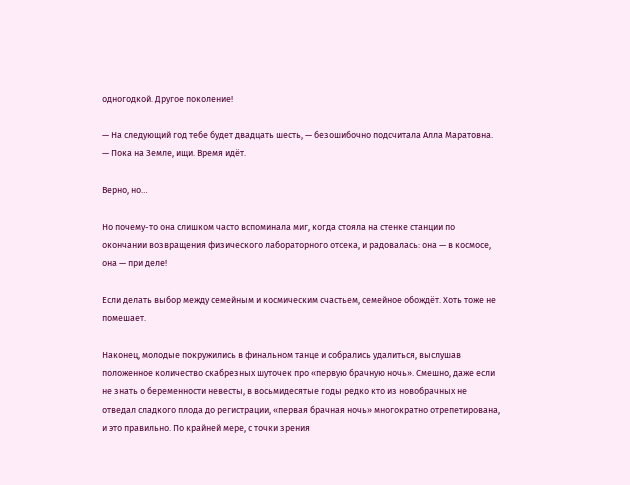одногодкой. Другое поколение!

— На следующий год тебе будет двадцать шесть, — безошибочно подсчитала Алла Маратовна. — Пока на Земле, ищи. Время идёт.

Верно, но…

Но почему-то она слишком часто вспоминала миг, когда стояла на стенке станции по окончании возвращения физического лабораторного отсека, и радовалась: она — в космосе, она — при деле!

Если делать выбор между семейным и космическим счастьем, семейное обождёт. Хоть тоже не помешает.

Наконец, молодые покружились в финальном танце и собрались удалиться, выслушав положенное количество скабрезных шуточек про «первую брачную ночь». Смешно, даже если не знать о беременности невесты, в восьмидесятые годы редко кто из новобрачных не отведал сладкого плода до регистрации, «первая брачная ночь» многократно отрепетирована, и это правильно. По крайней мере, с точки зрения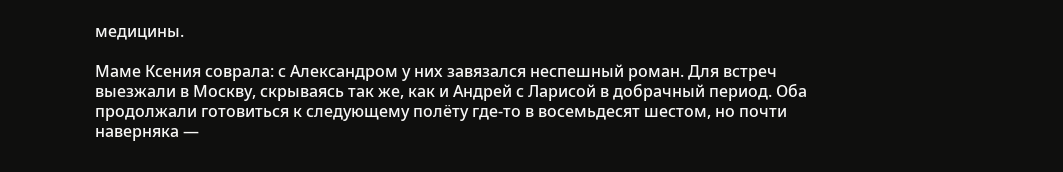медицины.

Маме Ксения соврала: с Александром у них завязался неспешный роман. Для встреч выезжали в Москву, скрываясь так же, как и Андрей с Ларисой в добрачный период. Оба продолжали готовиться к следующему полёту где-то в восемьдесят шестом, но почти наверняка —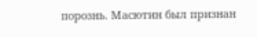порознь. Масютин был признан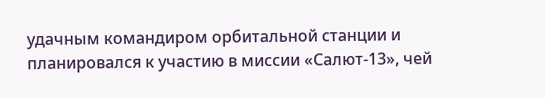удачным командиром орбитальной станции и планировался к участию в миссии «Салют-13», чей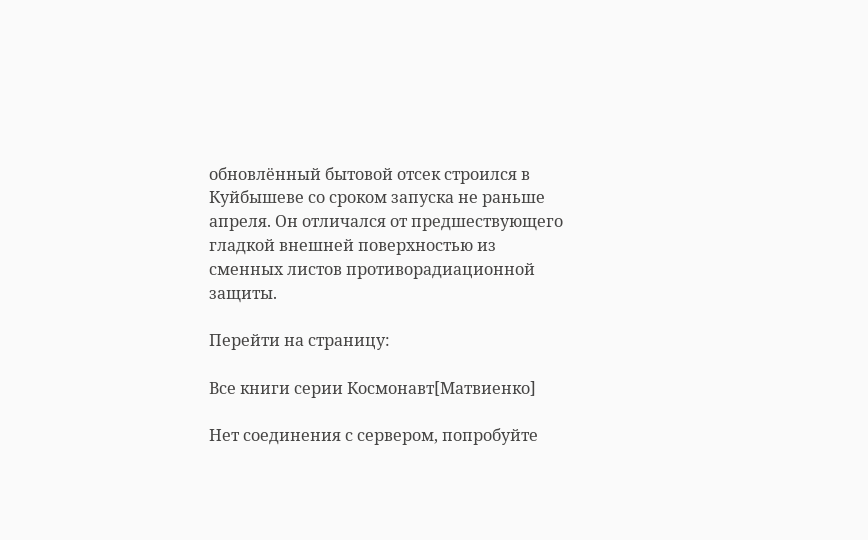обновлённый бытовой отсек строился в Куйбышеве со сроком запуска не раньше апреля. Он отличался от предшествующего гладкой внешней поверхностью из сменных листов противорадиационной защиты.

Перейти на страницу:

Все книги серии Космонавт[Матвиенко]

Нет соединения с сервером, попробуйте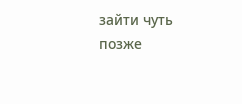зайти чуть позже